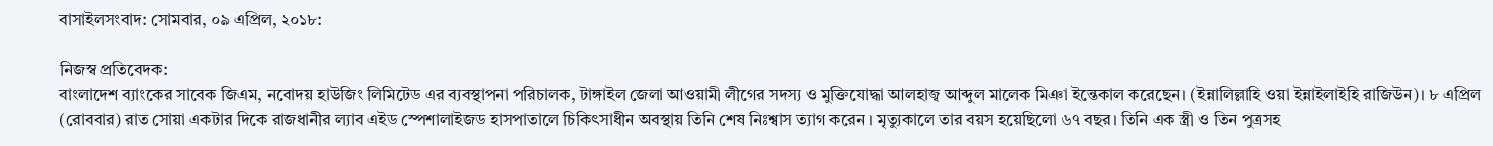বাসাইলসংবাদ: সোমবার, ০৯ এপ্রিল, ২০১৮:

নিজস্ব প্রতিবেদক:
বাংলাদেশ ব্যাংকের সাবেক জিএম, নবোদয় হাউজিং লিমিটেড এর ব্যবস্থাপনা পরিচালক, টাঙ্গাইল জেলা আওয়ামী লীগের সদস্য ও মুক্তিযোদ্ধা আলহাজ্ব আব্দুল মালেক মিঞা ইন্তেকাল করেছেন। (ইন্নালিল্লাহি ওয়া ইন্নাইলাইহি রাজিউন)। ৮ এপ্রিল (রোববার) রাত সোয়া একটার দিকে রাজধানীর ল্যাব এইড স্পেশালাইজড হাসপাতালে চিকিৎসাধীন অবস্থায় তিনি শেষ নিঃশ্বাস ত্যাগ করেন । মৃত্যুকালে তার বয়স হয়েছিলো ৬৭ বছর। তিনি এক স্ত্রী ও তিন পুত্রসহ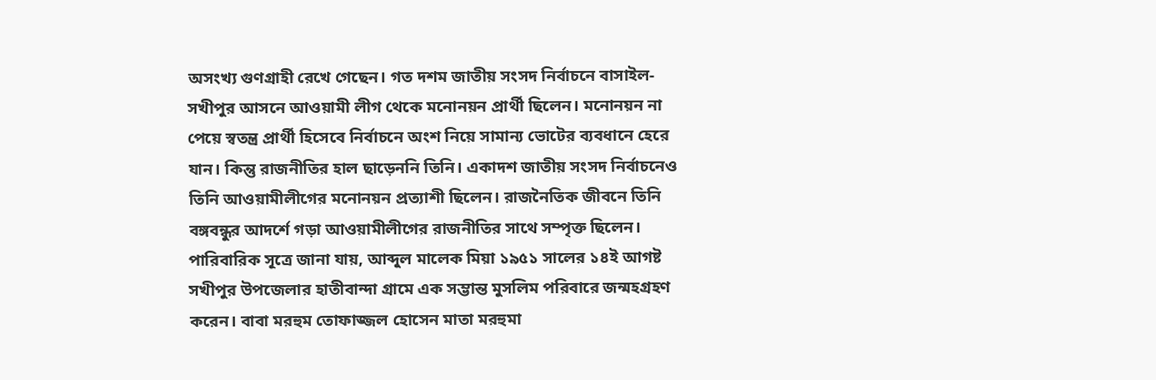অসংখ্য গুণগ্রাহী রেখে গেছেন। গত দশম জাতীয় সংসদ নির্বাচনে বাসাইল-সখীপুর আসনে আওয়ামী লীগ থেকে মনোনয়ন প্রার্থী ছিলেন। মনোনয়ন না পেয়ে স্বতন্ত্র প্রার্থী হিসেবে নির্বাচনে অংশ নিয়ে সামান্য ভোটের ব্যবধানে হেরে যান। কিন্তু রাজনীতির হাল ছাড়েননি তিনি। একাদশ জাতীয় সংসদ নির্বাচনেও তিনি আওয়ামীলীগের মনোনয়ন প্রত্যাশী ছিলেন। রাজনৈতিক জীবনে তিনি বঙ্গবন্ধুর আদর্শে গড়া আওয়ামীলীগের রাজনীতির সাথে সম্পৃক্ত ছিলেন।
পারিবারিক সূত্রে জানা যায়, আব্দুল মালেক মিয়া ১৯৫১ সালের ১৪ই আগষ্ট সখীপুর উপজেলার হাতীবান্দা গ্রামে এক সম্ভান্ত মুসলিম পরিবারে জন্মহগ্রহণ করেন। বাবা মরহুম তোফাজ্জল হোসেন মাতা মরহুমা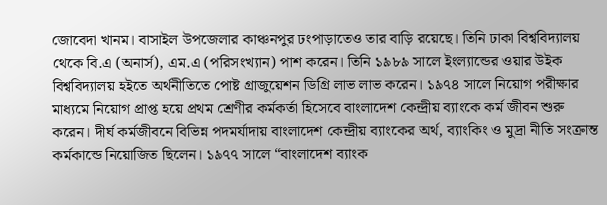জোবেদা খানম। বাসাইল উপজেলার কাঞ্চনপুর ঢংপাড়াতেও তার বাড়ি রয়েছে। তিনি ঢাকা বিশ্ববিদ্যালয় থেকে বি.এ (অনার্স), এম.এ (পরিসংখ্যান) পাশ করেন। তিনি ১৯৮৯ সালে ইংল্যান্ডের ওয়ার উইক বিশ্ববিদ্যালয় হইতে অর্থনীতিতে পোষ্ট গ্রাজুয়েশন ডিগ্রি লাভ লাভ করেন। ১৯৭৪ সালে নিয়োগ পরীক্ষার মাধ্যমে নিয়োগ প্রাপ্ত হয়ে প্রথম শ্রেণীর কর্মকর্তা হিসেবে বাংলাদেশ কেন্দ্রীয় ব্যাংকে কর্ম জীবন শুরু করেন। দীর্ঘ কর্মজীবনে বিভিন্ন পদমর্যাদায় বাংলাদেশ কেন্দ্রীয় ব্যাংকের অর্থ, ব্যাংকিং ও মুদ্রা নীতি সংক্রান্ত কর্মকান্ডে নিয়োজিত ছিলেন। ১৯৭৭ সালে “বাংলাদেশ ব্যাংক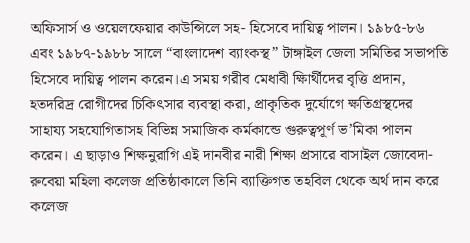অফিসার্স ও ওয়েলফেয়ার কাউন্সিলে সহ- হিসেবে দায়িত্ব পালন। ১৯৮৫-৮৬ এবং ১৯৮৭-১৯৮৮ সালে “বাংলাদেশ ব্যাংকস্থ” টাঙ্গাইল জেলা সমিতির সভাপতি হিসেবে দায়িত্ব পালন করেন।এ সময় গরীব মেধাবী ক্ষিার্থীদের বৃত্তি প্রদান, হতদরিদ্র রোগীদের চিকিৎসার ব্যবস্থা করা, প্রাকৃতিক দুর্যোগে ক্ষতিগ্রস্থদের সাহায্য সহযোগিতাসহ বিভিন্ন সমাজিক কর্মকান্ডে গুরুত্বপূর্ণ ভ’মিকা পালন করেন। এ ছাড়াও শিক্ষনুরাগি এই দানবীর নারী শিক্ষা প্রসারে বাসাইল জোবেদা-রুবেয়া মহিলা কলেজ প্রতিষ্ঠাকালে তিনি ব্যাক্তিগত তহবিল থেকে অর্থ দান করে কলেজ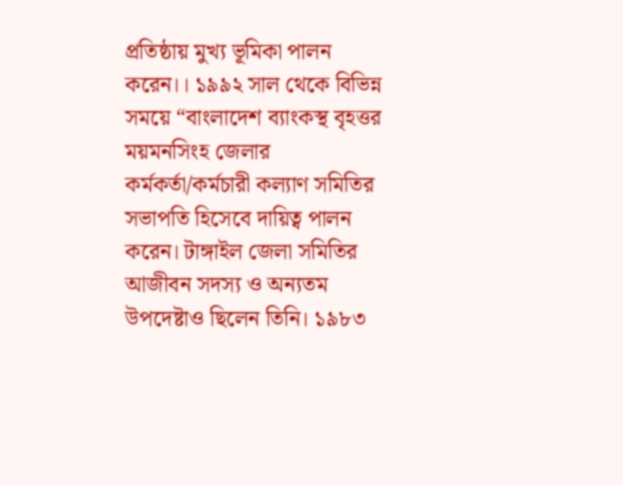প্রতিষ্ঠায় মুখ্য ভূমিকা পালন করেন।। ১৯৯২ সাল থেকে বিভিন্ন সময়ে “বাংলাদেশ ব্যাংকস্থ বৃহত্তর ময়মনসিংহ জেলার কর্মকর্তা/কর্মচারী কল্যাণ সমিতির সভাপতি হিসেবে দায়িত্ব পালন করেন। টাঙ্গাইল জেলা সমিতির আজীবন সদস্য ও অন্যতম উপদেষ্টাও ছিলেন তিনি। ১৯৮৩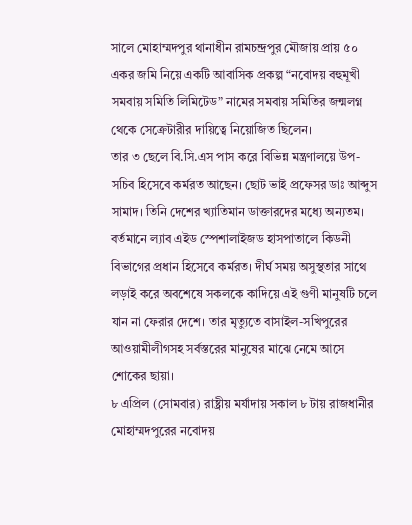সালে মোহাম্মদপুর থানাধীন রামচন্দ্রপুর মৌজায় প্রায় ৫০ একর জমি নিয়ে একটি আবাসিক প্রকল্প “নবোদয় বহুমূখী সমবায় সমিতি লিমিটেড” নামের সমবায় সমিতির জন্মলগ্ন থেকে সেক্রেটারীর দায়িত্বে নিয়োজিত ছিলেন।
তার ৩ ছেলে বি.সি.এস পাস করে বিভিন্ন মন্ত্রণালয়ে উপ-সচিব হিসেবে কর্মরত আছেন। ছোট ভাই প্রফেসর ডাঃ আব্দুস সামাদ। তিনি দেশের খ্যাতিমান ডাক্তারদের মধ্যে অন্যতম। বর্তমানে ল্যাব এইড স্পেশালাইজড হাসপাতালে কিডনী বিভাগের প্রধান হিসেবে কর্মরত। দীর্ঘ সময় অসুস্থতার সাথে লড়াই করে অবশেষে সকলকে কাদিয়ে এই গুণী মানুষটি চলে যান না ফেরার দেশে। তার মৃত্যুতে বাসাইল-সখিপুরের আওয়ামীলীগসহ সর্বস্তরের মানুষের মাঝে নেমে আসে শোকের ছায়া।
৮ এপ্রিল (সোমবার) রাষ্ট্রীয় মর্যাদায় সকাল ৮ টায় রাজধানীর মোহাম্মদপুরের নবোদয়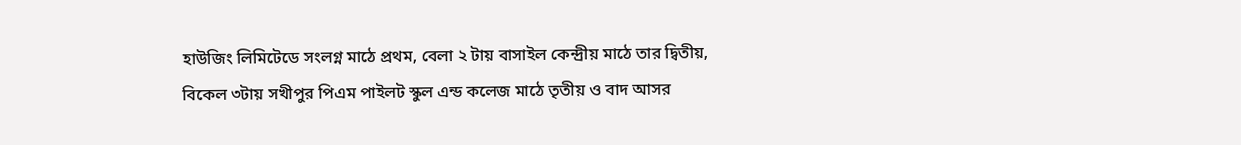হাউজিং লিমিটেডে সংলগ্ন মাঠে প্রথম, বেলা ২ টায় বাসাইল কেন্দ্রীয় মাঠে তার দ্বিতীয়, বিকেল ৩টায় সখীপুর পিএম পাইলট স্কুল এন্ড কলেজ মাঠে তৃতীয় ও বাদ আসর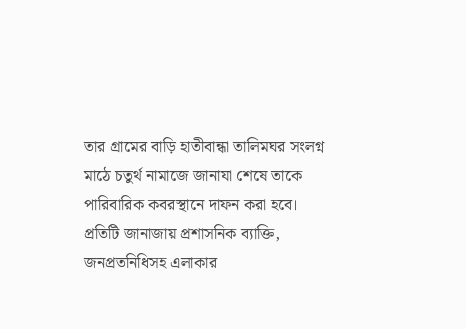তার গ্রামের বাড়ি হাতীবান্ধা তালিমঘর সংলগ্ন মাঠে চতুর্থ নামাজে জানাযা শেষে তাকে পারিবারিক কবরস্থানে দাফন করা হবে। প্রতিটি জানাজায় প্রশাসনিক ব্যাক্তি, জনপ্রতনিধিসহ এলাকার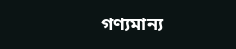গণ্যমান্য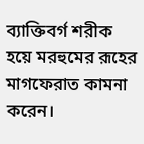ব্যাক্তিবর্গ শরীক হয়ে মরহুমের রূহের মাগফেরাত কামনা করেন।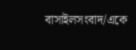বাসাইলসংবাদ/একে